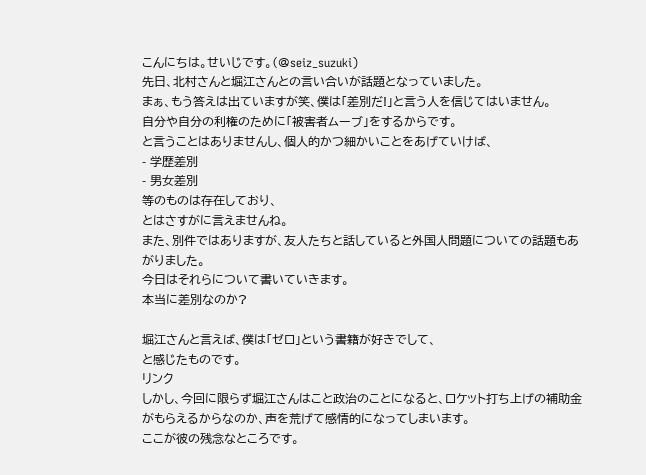こんにちは。せいじです。(@seiz_suzuki)
先日、北村さんと堀江さんとの言い合いが話題となっていました。
まぁ、もう答えは出ていますが笑、僕は「差別だ!」と言う人を信じてはいません。
自分や自分の利権のために「被害者ムーブ」をするからです。
と言うことはありませんし、個人的かつ細かいことをあげていけば、
- 学歴差別
- 男女差別
等のものは存在しており、
とはさすがに言えませんね。
また、別件ではありますが、友人たちと話していると外国人問題についての話題もあがりました。
今日はそれらについて書いていきます。
本当に差別なのか?

堀江さんと言えば、僕は「ゼロ」という書籍が好きでして、
と感じたものです。
リンク
しかし、今回に限らず堀江さんはこと政治のことになると、ロケット打ち上げの補助金がもらえるからなのか、声を荒げて感情的になってしまいます。
ここが彼の残念なところです。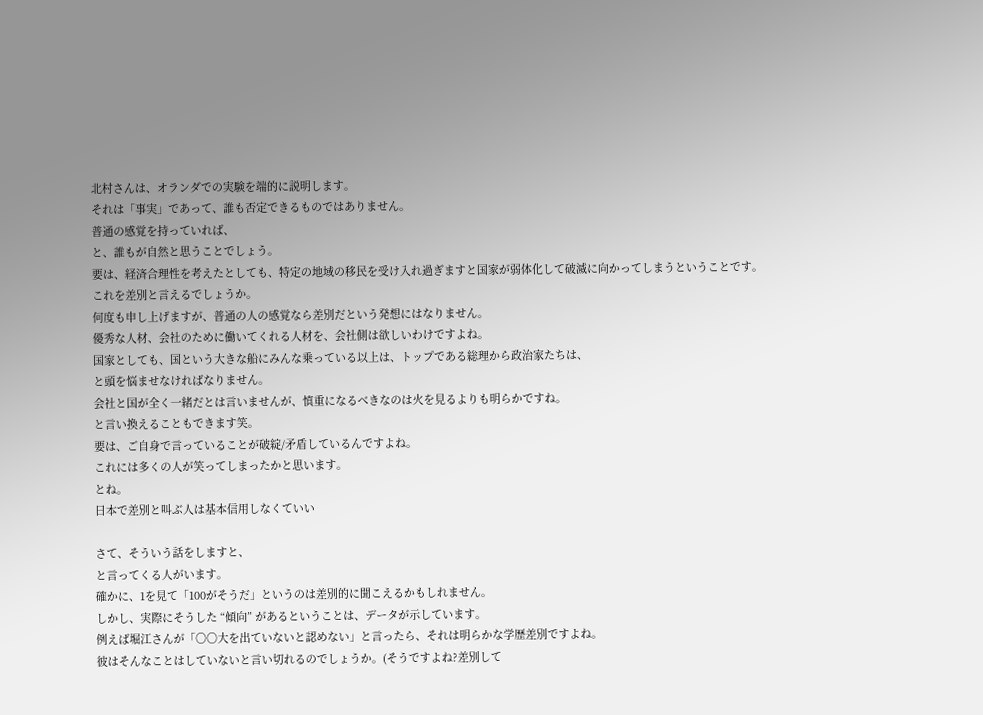北村さんは、オランダでの実験を端的に説明します。
それは「事実」であって、誰も否定できるものではありません。
普通の感覚を持っていれば、
と、誰もが自然と思うことでしょう。
要は、経済合理性を考えたとしても、特定の地域の移民を受け入れ過ぎますと国家が弱体化して破滅に向かってしまうということです。
これを差別と言えるでしょうか。
何度も申し上げますが、普通の人の感覚なら差別だという発想にはなりません。
優秀な人材、会社のために働いてくれる人材を、会社側は欲しいわけですよね。
国家としても、国という大きな船にみんな乗っている以上は、トップである総理から政治家たちは、
と頭を悩ませなければなりません。
会社と国が全く一緒だとは言いませんが、慎重になるべきなのは火を見るよりも明らかですね。
と言い換えることもできます笑。
要は、ご自身で言っていることが破綻/矛盾しているんですよね。
これには多くの人が笑ってしまったかと思います。
とね。
日本で差別と叫ぶ人は基本信用しなくていい

さて、そういう話をしますと、
と言ってくる人がいます。
確かに、1を見て「100がそうだ」というのは差別的に聞こえるかもしれません。
しかし、実際にそうした “傾向” があるということは、データが示しています。
例えば堀江さんが「〇〇大を出ていないと認めない」と言ったら、それは明らかな学歴差別ですよね。
彼はそんなことはしていないと言い切れるのでしょうか。(そうですよね?差別して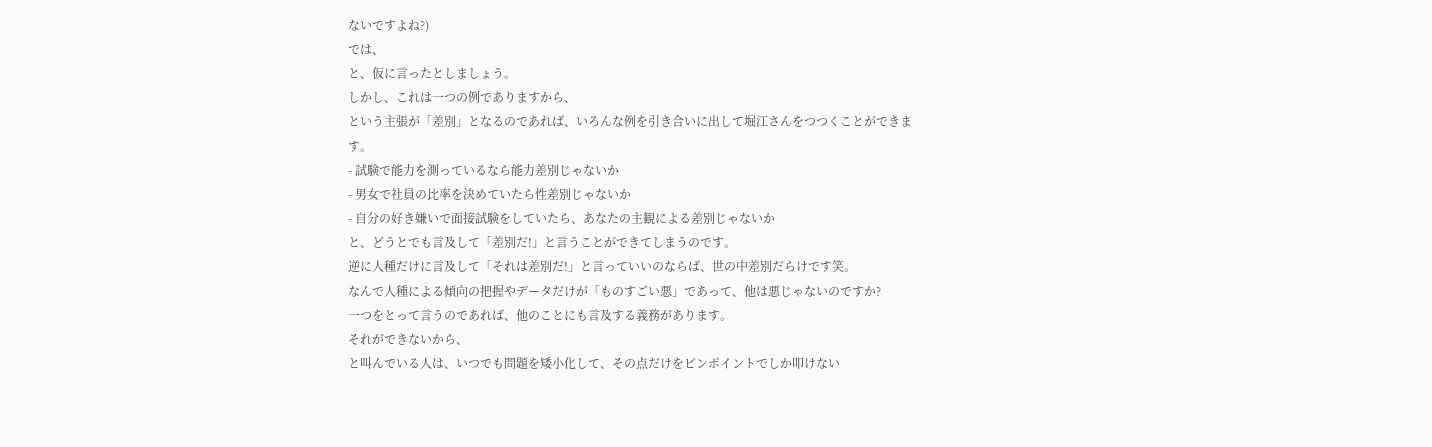ないですよね?)
では、
と、仮に言ったとしましょう。
しかし、これは一つの例でありますから、
という主張が「差別」となるのであれば、いろんな例を引き合いに出して堀江さんをつつくことができます。
- 試験で能力を測っているなら能力差別じゃないか
- 男女で社員の比率を決めていたら性差別じゃないか
- 自分の好き嫌いで面接試験をしていたら、あなたの主観による差別じゃないか
と、どうとでも言及して「差別だ!」と言うことができてしまうのです。
逆に人種だけに言及して「それは差別だ!」と言っていいのならば、世の中差別だらけです笑。
なんで人種による傾向の把握やデータだけが「ものすごい悪」であって、他は悪じゃないのですか?
一つをとって言うのであれば、他のことにも言及する義務があります。
それができないから、
と叫んでいる人は、いつでも問題を矮小化して、その点だけをピンポイントでしか叩けない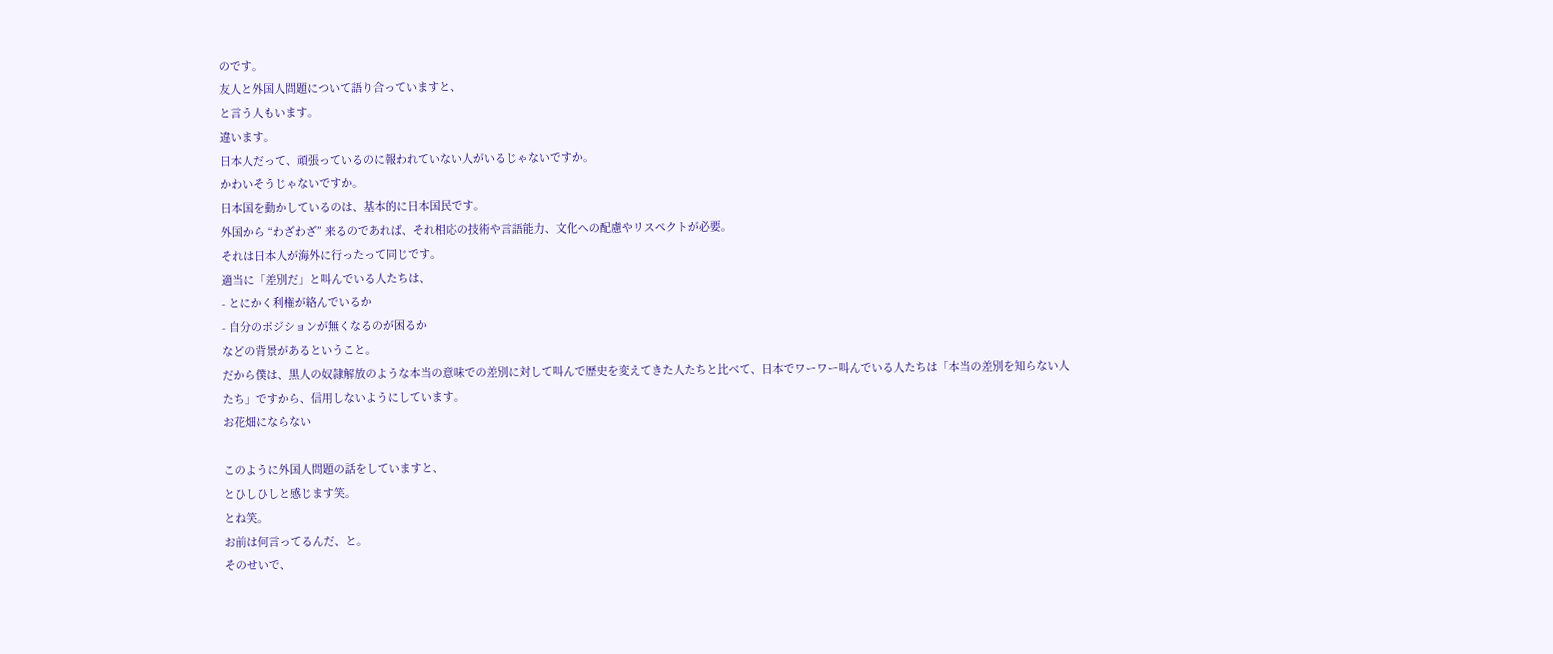のです。
友人と外国人問題について語り合っていますと、
と言う人もいます。
違います。
日本人だって、頑張っているのに報われていない人がいるじゃないですか。
かわいそうじゃないですか。
日本国を動かしているのは、基本的に日本国民です。
外国から “わざわざ” 来るのであれば、それ相応の技術や言語能力、文化への配慮やリスペクトが必要。
それは日本人が海外に行ったって同じです。
適当に「差別だ」と叫んでいる人たちは、
- とにかく利権が絡んでいるか
- 自分のポジションが無くなるのが困るか
などの背景があるということ。
だから僕は、黒人の奴隷解放のような本当の意味での差別に対して叫んで歴史を変えてきた人たちと比べて、日本でワーワー叫んでいる人たちは「本当の差別を知らない人たち」ですから、信用しないようにしています。
お花畑にならない

このように外国人問題の話をしていますと、
とひしひしと感じます笑。
とね笑。
お前は何言ってるんだ、と。
そのせいで、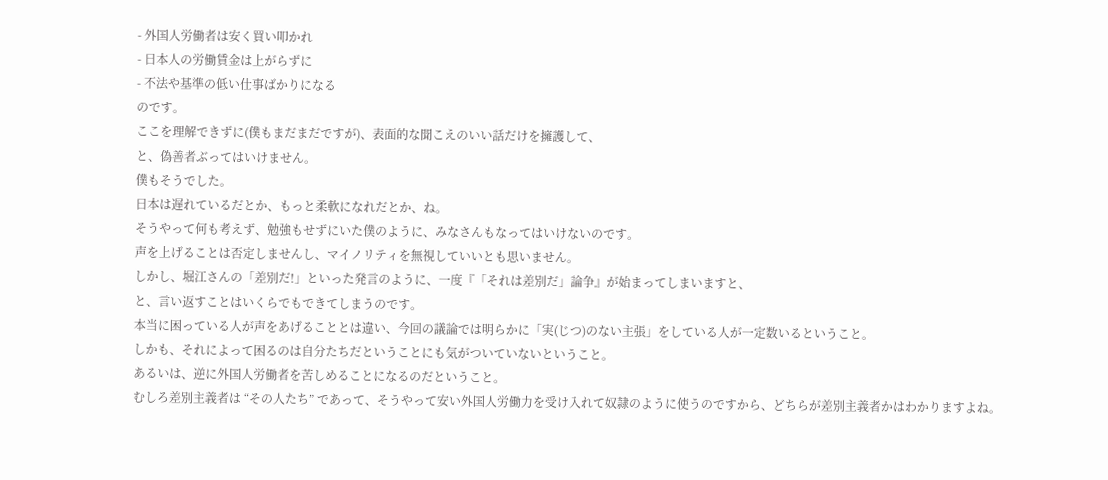- 外国人労働者は安く買い叩かれ
- 日本人の労働賃金は上がらずに
- 不法や基準の低い仕事ばかりになる
のです。
ここを理解できずに(僕もまだまだですが)、表面的な聞こえのいい話だけを擁護して、
と、偽善者ぶってはいけません。
僕もそうでした。
日本は遅れているだとか、もっと柔軟になれだとか、ね。
そうやって何も考えず、勉強もせずにいた僕のように、みなさんもなってはいけないのです。
声を上げることは否定しませんし、マイノリティを無視していいとも思いません。
しかし、堀江さんの「差別だ!」といった発言のように、一度『「それは差別だ」論争』が始まってしまいますと、
と、言い返すことはいくらでもできてしまうのです。
本当に困っている人が声をあげることとは違い、今回の議論では明らかに「実(じつ)のない主張」をしている人が一定数いるということ。
しかも、それによって困るのは自分たちだということにも気がついていないということ。
あるいは、逆に外国人労働者を苦しめることになるのだということ。
むしろ差別主義者は “その人たち” であって、そうやって安い外国人労働力を受け入れて奴隷のように使うのですから、どちらが差別主義者かはわかりますよね。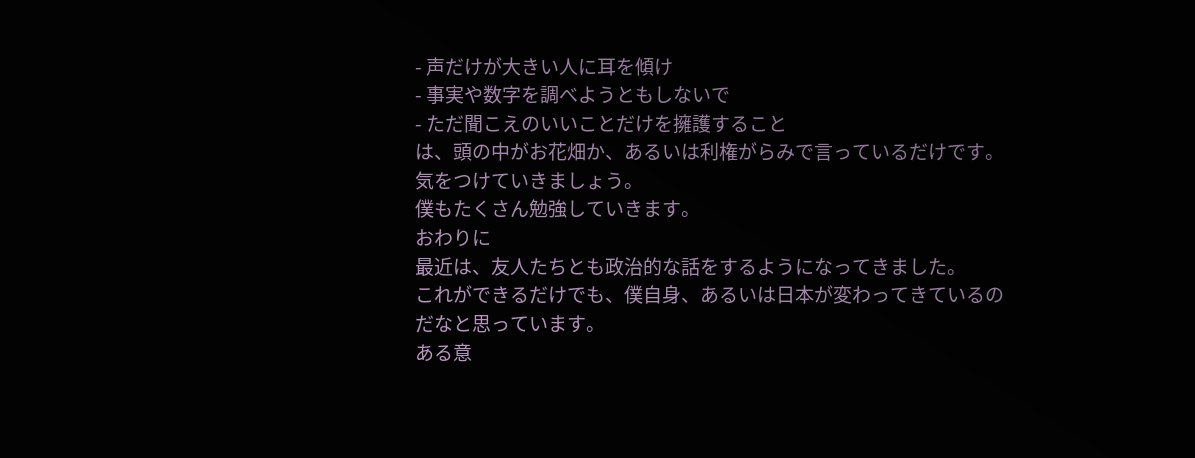- 声だけが大きい人に耳を傾け
- 事実や数字を調べようともしないで
- ただ聞こえのいいことだけを擁護すること
は、頭の中がお花畑か、あるいは利権がらみで言っているだけです。
気をつけていきましょう。
僕もたくさん勉強していきます。
おわりに
最近は、友人たちとも政治的な話をするようになってきました。
これができるだけでも、僕自身、あるいは日本が変わってきているのだなと思っています。
ある意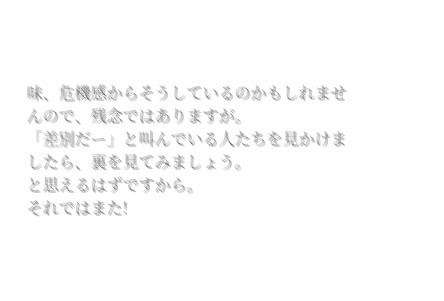味、危機感からそうしているのかもしれませんので、残念ではありますが。
「差別だー」と叫んでいる人たちを見かけましたら、裏を見てみましょう。
と思えるはずですから。
それではまた!